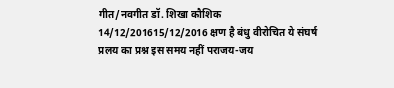गीत/नवगीत डॉ. शिखा कौशिक 14/12/201615/12/2016 क्षण है बंधु वीरोचित ये संघर्ष प्रलय का प्रश्न इस समय नहीं पराजय-जय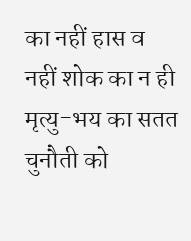का नहीं हास व नहीं शोक का न ही मृत्यु-भय का सतत चुनौती को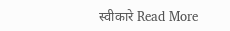स्वीकारे Read More